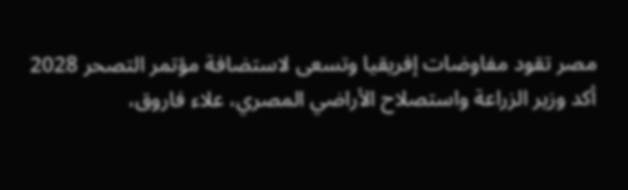مصر تقود مفاوضات إفريقيا وتسعى لاستضافة مؤتمر التصحر 2028
أكد وزير الزراعة واستصلاح الأراضي المصري، علاء فاروق،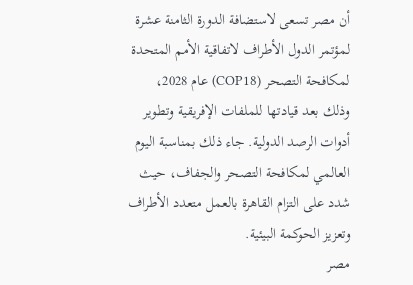أن مصر تسعى لاستضافة الدورة الثامنة عشرة لمؤتمر الدول الأطراف لاتفاقية الأمم المتحدة لمكافحة التصحر (COP18) عام 2028، وذلك بعد قيادتها للملفات الإفريقية وتطوير أدوات الرصد الدولية. جاء ذلك بمناسبة اليوم العالمي لمكافحة التصحر والجفاف، حيث شدد على التزام القاهرة بالعمل متعدد الأطراف وتعزيز الحوكمة البيئية.
مصر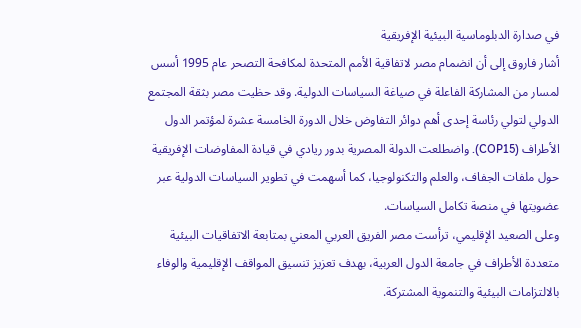في صدارة الدبلوماسية البيئية الإفريقية
أشار فاروق إلى أن انضمام مصر لاتفاقية الأمم المتحدة لمكافحة التصحر عام 1995 أسس لمسار من المشاركة الفاعلة في صياغة السياسات الدولية. وقد حظيت مصر بثقة المجتمع الدولي لتولي رئاسة إحدى أهم دوائر التفاوض خلال الدورة الخامسة عشرة لمؤتمر الدول الأطراف (COP15). واضطلعت الدولة المصرية بدور ريادي في قيادة المفاوضات الإفريقية حول ملفات الجفاف، والعلم والتكنولوجيا، كما أسهمت في تطوير السياسات الدولية عبر عضويتها في منصة تكامل السياسات.
وعلى الصعيد الإقليمي، ترأست مصر الفريق العربي المعني بمتابعة الاتفاقيات البيئية متعددة الأطراف في جامعة الدول العربية، بهدف تعزيز تنسيق المواقف الإقليمية والوفاء بالالتزامات البيئية والتنموية المشتركة.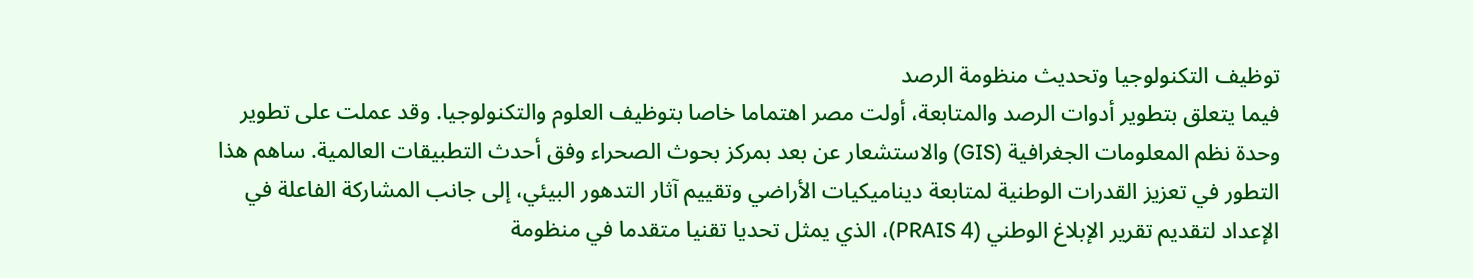توظيف التكنولوجيا وتحديث منظومة الرصد
فيما يتعلق بتطوير أدوات الرصد والمتابعة، أولت مصر اهتماما خاصا بتوظيف العلوم والتكنولوجيا. وقد عملت على تطوير وحدة نظم المعلومات الجغرافية (GIS) والاستشعار عن بعد بمركز بحوث الصحراء وفق أحدث التطبيقات العالمية. ساهم هذا التطور في تعزيز القدرات الوطنية لمتابعة ديناميكيات الأراضي وتقييم آثار التدهور البيئي، إلى جانب المشاركة الفاعلة في الإعداد لتقديم تقرير الإبلاغ الوطني (PRAIS 4)، الذي يمثل تحديا تقنيا متقدما في منظومة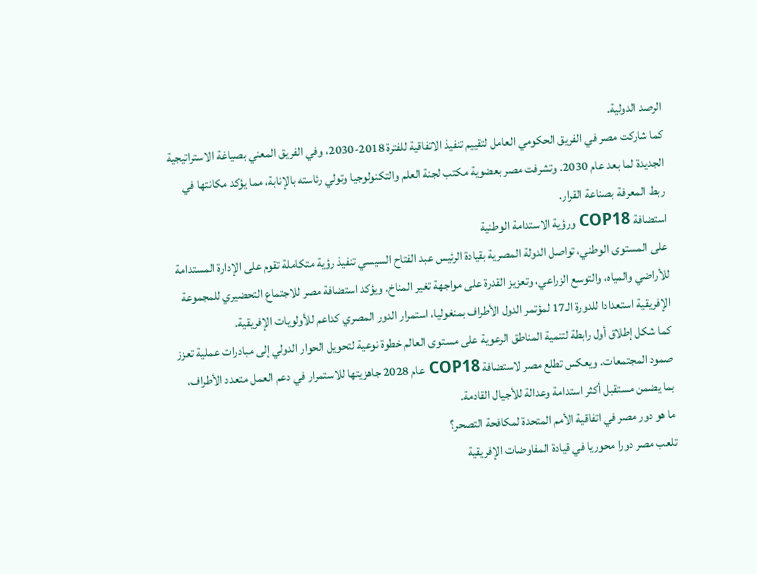الرصد الدولية.
كما شاركت مصر في الفريق الحكومي العامل لتقييم تنفيذ الاتفاقية للفترة 2018-2030، وفي الفريق المعني بصياغة الاستراتيجية الجديدة لما بعد عام 2030. وتشرفت مصر بعضوية مكتب لجنة العلم والتكنولوجيا وتولي رئاسته بالإنابة، مما يؤكد مكانتها في ربط المعرفة بصناعة القرار.
استضافة COP18 ورؤية الاستدامة الوطنية
على المستوى الوطني، تواصل الدولة المصرية بقيادة الرئيس عبد الفتاح السيسي تنفيذ رؤية متكاملة تقوم على الإدارة المستدامة للأراضي والمياه، والتوسع الزراعي، وتعزيز القدرة على مواجهة تغير المناخ. ويؤكد استضافة مصر للاجتماع التحضيري للمجموعة الإفريقية استعدادا للدورة الـ17 لمؤتمر الدول الأطراف بمنغوليا، استمرار الدور المصري كداعم للأولويات الإفريقية.
كما شكل إطلاق أول رابطة لتنمية المناطق الرعوية على مستوى العالم خطوة نوعية لتحويل الحوار الدولي إلى مبادرات عملية تعزز صمود المجتمعات. ويعكس تطلع مصر لاستضافة COP18 عام 2028 جاهزيتها للاستمرار في دعم العمل متعدد الأطراف، بما يضمن مستقبل أكثر استدامة وعدالة للأجيال القادمة.
ما هو دور مصر في اتفاقية الأمم المتحدة لمكافحة التصحر؟
تلعب مصر دورا محوريا في قيادة المفاوضات الإفريقية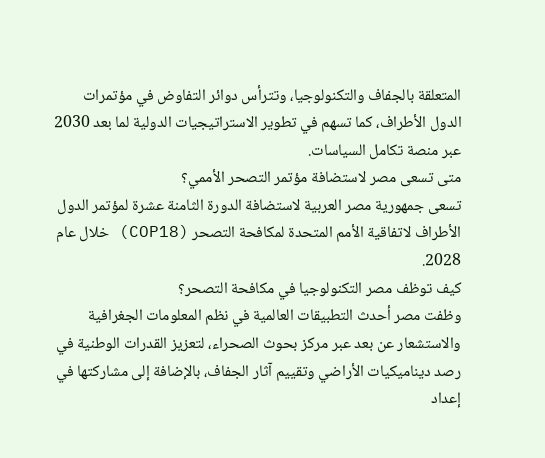المتعلقة بالجفاف والتكنولوجيا، وتترأس دوائر التفاوض في مؤتمرات الدول الأطراف، كما تسهم في تطوير الاستراتيجيات الدولية لما بعد 2030 عبر منصة تكامل السياسات.
متى تسعى مصر لاستضافة مؤتمر التصحر الأممي؟
تسعى جمهورية مصر العربية لاستضافة الدورة الثامنة عشرة لمؤتمر الدول الأطراف لاتفاقية الأمم المتحدة لمكافحة التصحر (COP18) خلال عام 2028.
كيف توظف مصر التكنولوجيا في مكافحة التصحر؟
وظفت مصر أحدث التطبيقات العالمية في نظم المعلومات الجغرافية والاستشعار عن بعد عبر مركز بحوث الصحراء، لتعزيز القدرات الوطنية في رصد ديناميكيات الأراضي وتقييم آثار الجفاف، بالإضافة إلى مشاركتها في إعداد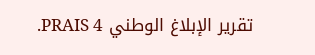تقرير الإبلاغ الوطني PRAIS 4.